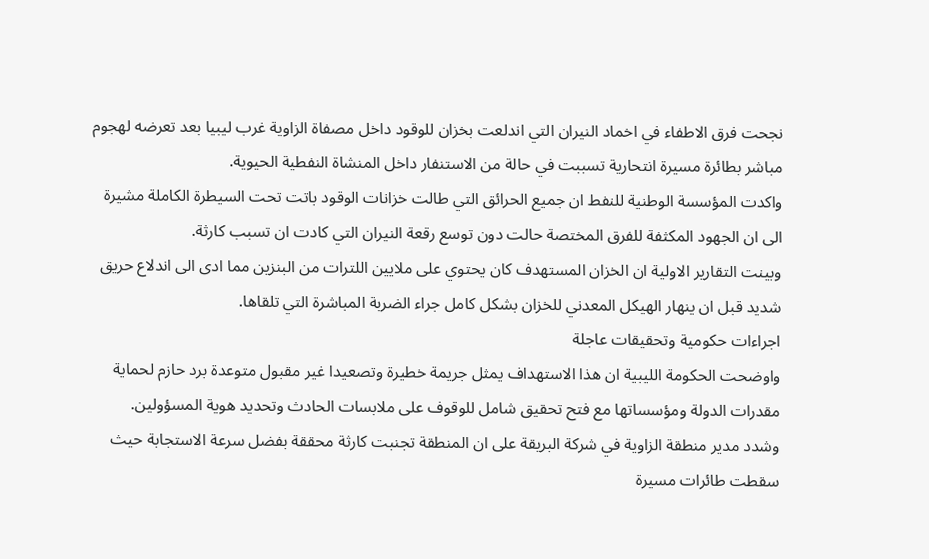نجحت فرق الاطفاء في اخماد النيران التي اندلعت بخزان للوقود داخل مصفاة الزاوية غرب ليبيا بعد تعرضه لهجوم مباشر بطائرة مسيرة انتحارية تسببت في حالة من الاستنفار داخل المنشاة النفطية الحيوية.
واكدت المؤسسة الوطنية للنفط ان جميع الحرائق التي طالت خزانات الوقود باتت تحت السيطرة الكاملة مشيرة الى ان الجهود المكثفة للفرق المختصة حالت دون توسع رقعة النيران التي كادت ان تسبب كارثة.
وبينت التقارير الاولية ان الخزان المستهدف كان يحتوي على ملايين اللترات من البنزين مما ادى الى اندلاع حريق شديد قبل ان ينهار الهيكل المعدني للخزان بشكل كامل جراء الضربة المباشرة التي تلقاها.
اجراءات حكومية وتحقيقات عاجلة
واوضحت الحكومة الليبية ان هذا الاستهداف يمثل جريمة خطيرة وتصعيدا غير مقبول متوعدة برد حازم لحماية مقدرات الدولة ومؤسساتها مع فتح تحقيق شامل للوقوف على ملابسات الحادث وتحديد هوية المسؤولين.
وشدد مدير منطقة الزاوية في شركة البريقة على ان المنطقة تجنبت كارثة محققة بفضل سرعة الاستجابة حيث سقطت طائرات مسيرة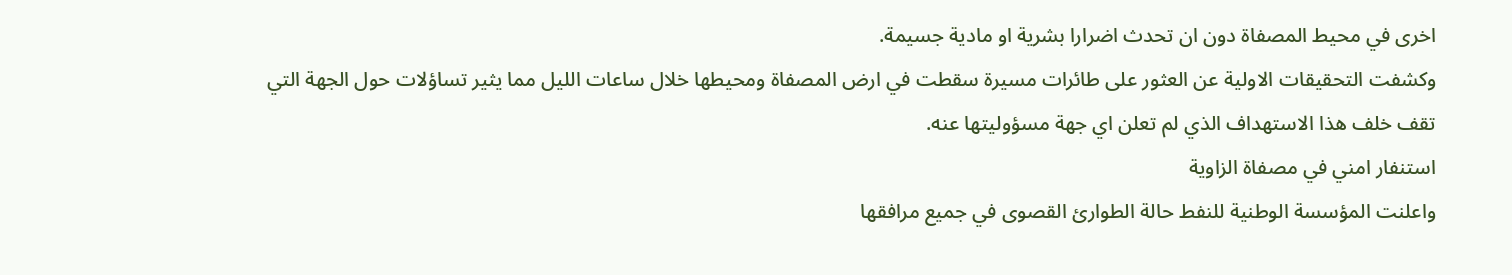اخرى في محيط المصفاة دون ان تحدث اضرارا بشرية او مادية جسيمة.
وكشفت التحقيقات الاولية عن العثور على طائرات مسيرة سقطت في ارض المصفاة ومحيطها خلال ساعات الليل مما يثير تساؤلات حول الجهة التي تقف خلف هذا الاستهداف الذي لم تعلن اي جهة مسؤوليتها عنه.
استنفار امني في مصفاة الزاوية
واعلنت المؤسسة الوطنية للنفط حالة الطوارئ القصوى في جميع مرافقها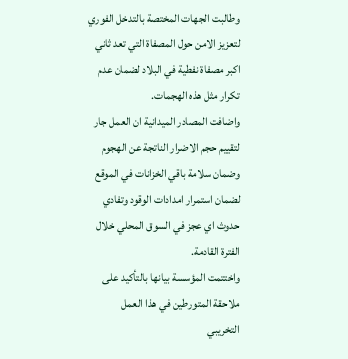وطالبت الجهات المختصة بالتدخل الفوري لتعزيز الامن حول المصفاة التي تعد ثاني اكبر مصفاة نفطية في البلاد لضمان عدم تكرار مثل هذه الهجمات.
واضافت المصادر الميدانية ان العمل جار لتقييم حجم الاضرار الناتجة عن الهجوم وضمان سلامة باقي الخزانات في الموقع لضمان استمرار امدادات الوقود وتفادي حدوث اي عجز في السوق المحلي خلال الفترة القادمة.
واختتمت المؤسسة بيانها بالتأكيد على ملاحقة المتورطين في هذا العمل التخريبي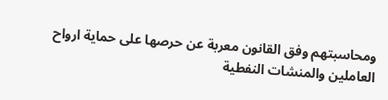ومحاسبتهم وفق القانون معربة عن حرصها على حماية ارواح العاملين والمنشات النفطية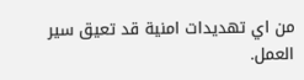من اي تهديدات امنية قد تعيق سير العمل.